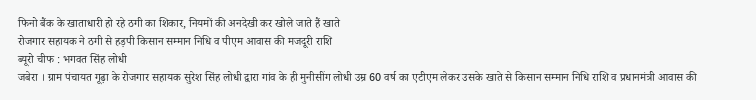फिनो बैंक के खाताधारी हो रहे ठगी का शिकार, नियमों की अनदेखी कर खोले जाते हैं खाते
रोजगार सहायक ने ठगी से हड़पी किसान सम्मान निधि व पीएम आवास की मजदूरी राशि
ब्यूरो चीफ : भगवत सिंह लोधी
जबेरा । ग्राम पंचायत गूढ़ा के रोजगार सहायक सुरेश सिंह लोधी द्वारा गांव के ही मुनीसींग लोधी उम्र 60 वर्ष का एटीएम लेकर उसके खाते से किसान सम्मान निधि राशि व प्रधानमंत्री आवास की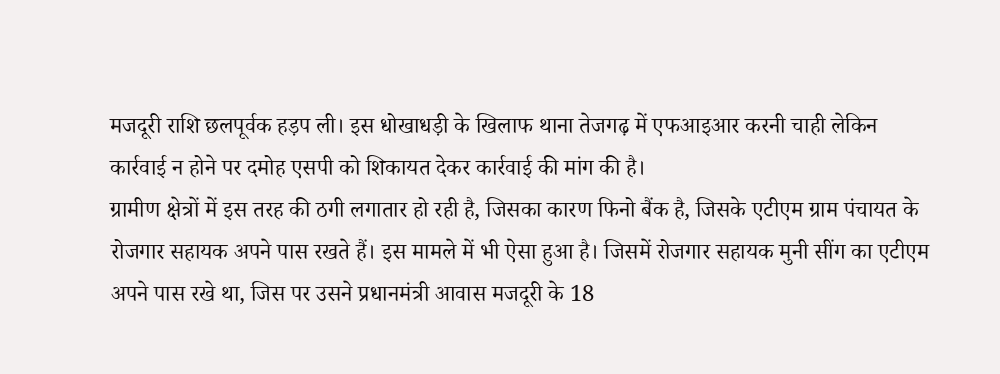मजदूरी राशि छलपूर्वक हड़प ली। इस धोखाधड़ी के खिलाफ थाना तेजगढ़ में एफआइआर करनी चाही लेकिन कार्रवाई न होने पर दमोह एसपी को शिकायत देकर कार्रवाई की मांग की है।
ग्रामीण क्षेत्रों में इस तरह की ठगी लगातार हो रही है, जिसका कारण फिनो बैंक है, जिसके एटीएम ग्राम पंचायत के रोजगार सहायक अपने पास रखते हैं। इस मामले में भी ऐसा हुआ है। जिसमें रोजगार सहायक मुनी सींग का एटीएम अपने पास रखे था, जिस पर उसने प्रधानमंत्री आवास मजदूरी के 18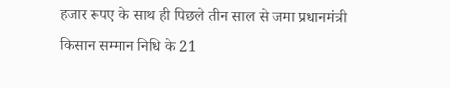हजार रूपए के साथ ही पिछले तीन साल से जमा प्रधानमंत्री किसान सम्मान निधि के 21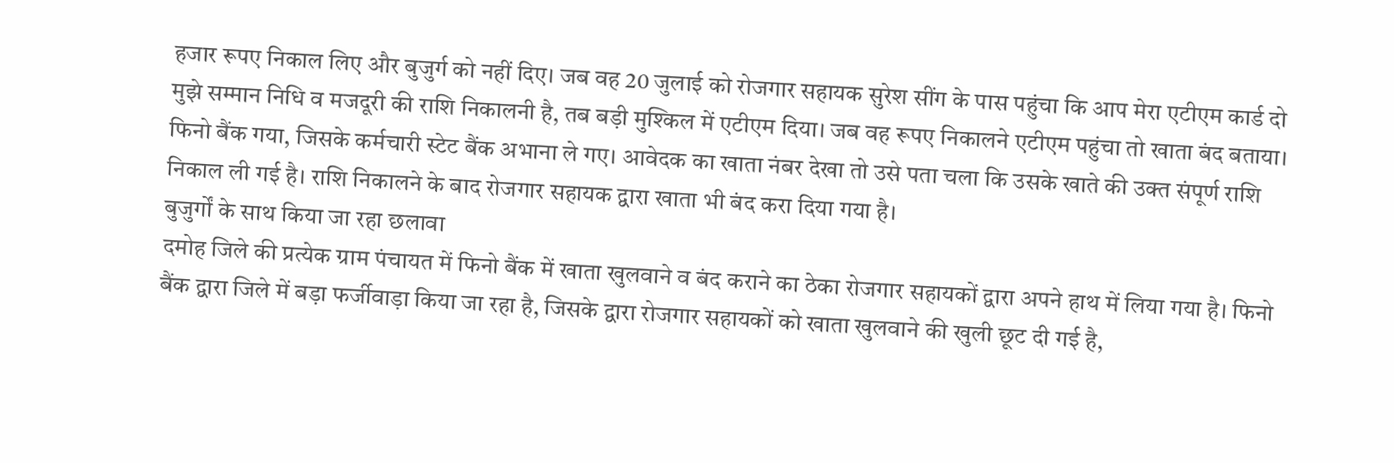हजार रूपए निकाल लिए और बुजुर्ग को नहीं दिए। जब वह 20 जुलाई को रोजगार सहायक सुरेश सींग के पास पहुंचा कि आप मेरा एटीएम कार्ड दो मुझे सम्मान निधि व मजदूरी की राशि निकालनी है, तब बड़ी मुश्किल में एटीएम दिया। जब वह रूपए निकालने एटीएम पहुंचा तो खाता बंद बताया। फिनो बैंक गया, जिसके कर्मचारी स्टेट बैंक अभाना ले गए। आवेदक का खाता नंबर देखा तो उसे पता चला कि उसके खाते की उक्त संपूर्ण राशि निकाल ली गई है। राशि निकालने के बाद रोजगार सहायक द्वारा खाता भी बंद करा दिया गया है।
बुजुर्गों के साथ किया जा रहा छलावा
दमोह जिले की प्रत्येक ग्राम पंचायत में फिनो बैंक में खाता खुलवाने व बंद कराने का ठेका रोजगार सहायकों द्वारा अपने हाथ में लिया गया है। फिनो बैंक द्वारा जिले में बड़ा फर्जीवाड़ा किया जा रहा है, जिसके द्वारा रोजगार सहायकों को खाता खुलवाने की खुली छूट दी गई है,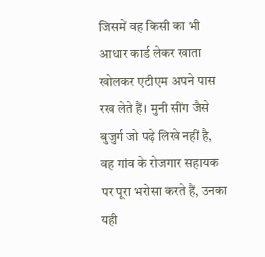जिसमें वह किसी का भी आधार कार्ड लेकर खाता खोलकर एटीएम अपने पास रख लेते हैं। मुनी सींग जैसे बुजुर्ग जो पढ़े लिखे नहीं है, वह गांव के रोजगार सहायक पर पूरा भरोसा करते हैं, उनका यही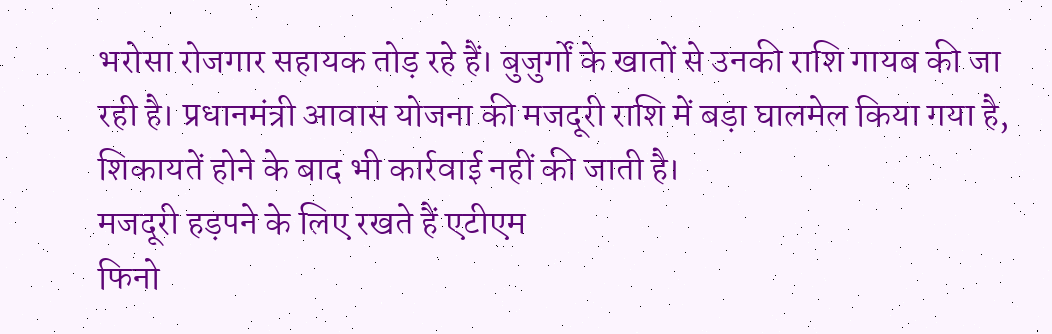भरोसा रोजगार सहायक तोड़ रहे हैं। बुजुर्गों के खातों से उनकी राशि गायब की जा रही है। प्रधानमंत्री आवास योजना की मजदूरी राशि में बड़ा घालमेल किया गया है, शिकायतें होने के बाद भी कार्रवाई नहीं की जाती है।
मजदूरी हड़पने के लिए रखते हैं एटीएम
फिनो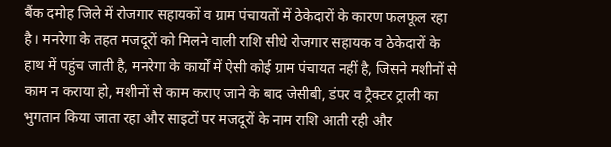बैंक दमोह जिले में रोजगार सहायकों व ग्राम पंचायतों में ठेकेदारों के कारण फलफूल रहा है। मनरेगा के तहत मजदूरों को मिलने वाली राशि सीधे रोजगार सहायक व ठेकेदारों के हाथ में पहुंच जाती है, मनरेगा के कार्यों में ऐसी कोई ग्राम पंचायत नहीं है, जिसने मशीनों से काम न कराया हो, मशीनों से काम कराए जाने के बाद जेसीबी, डंपर व ट्रैक्टर ट्राली का भुगतान किया जाता रहा और साइटों पर मजदूरों के नाम राशि आती रही और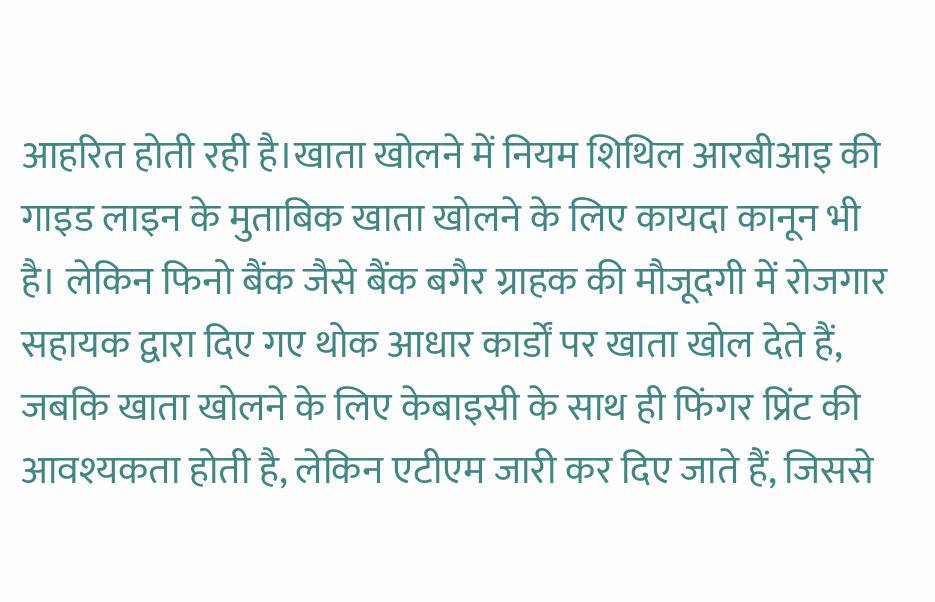आहरित होती रही है।खाता खोलने में नियम शिथिल आरबीआइ की गाइड लाइन के मुताबिक खाता खोलने के लिए कायदा कानून भी है। लेकिन फिनो बैंक जैसे बैंक बगैर ग्राहक की मौजूदगी में रोजगार सहायक द्वारा दिए गए थोक आधार कार्डों पर खाता खोल देते हैं, जबकि खाता खोलने के लिए केबाइसी के साथ ही फिंगर प्रिंट की आवश्यकता होती है, लेकिन एटीएम जारी कर दिए जाते हैं, जिससे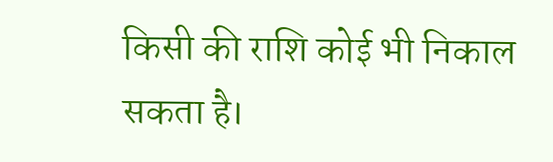किसी की राशि कोई भी निकाल सकता है।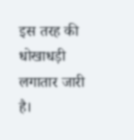इस तरह की धोखाधड़ी लगातार जारी है।